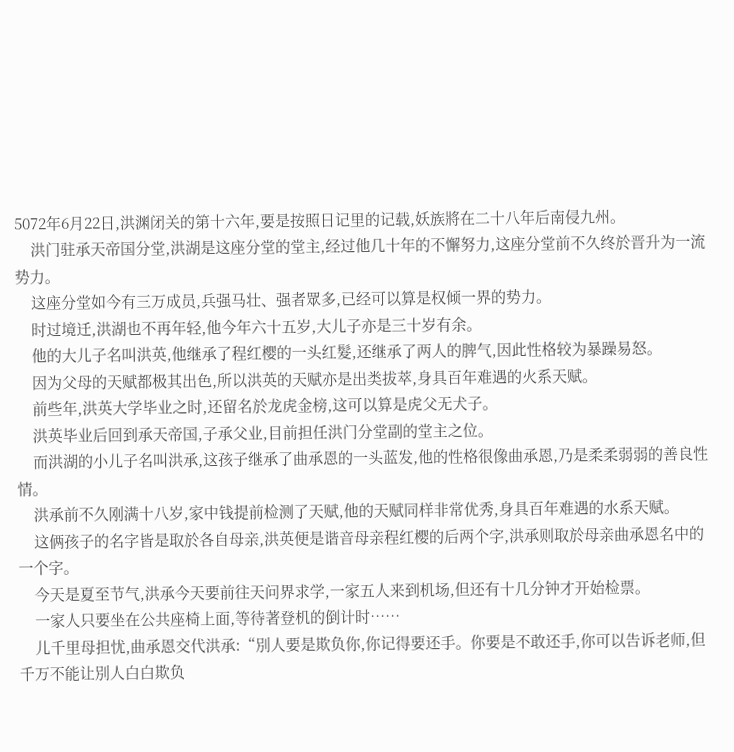5072年6月22日,洪渊闭关的第十六年,要是按照日记里的记载,妖族將在二十八年后南侵九州。
    洪门驻承天帝国分堂,洪湖是这座分堂的堂主,经过他几十年的不懈努力,这座分堂前不久终於晋升为一流势力。
    这座分堂如今有三万成员,兵强马壮、强者眾多,已经可以算是权倾一界的势力。
    时过境迁,洪湖也不再年轻,他今年六十五岁,大儿子亦是三十岁有余。
    他的大儿子名叫洪英,他继承了程红樱的一头红髮,还继承了两人的脾气,因此性格较为暴躁易怒。
    因为父母的天赋都极其出色,所以洪英的天赋亦是出类拔萃,身具百年难遇的火系天赋。
    前些年,洪英大学毕业之时,还留名於龙虎金榜,这可以算是虎父无犬子。
    洪英毕业后回到承天帝国,子承父业,目前担任洪门分堂副的堂主之位。
    而洪湖的小儿子名叫洪承,这孩子继承了曲承恩的一头蓝发,他的性格很像曲承恩,乃是柔柔弱弱的善良性情。
    洪承前不久刚满十八岁,家中钱提前检测了天赋,他的天赋同样非常优秀,身具百年难遇的水系天赋。
    这俩孩子的名字皆是取於各自母亲,洪英便是谐音母亲程红樱的后两个字,洪承则取於母亲曲承恩名中的一个字。
    今天是夏至节气,洪承今天要前往天问界求学,一家五人来到机场,但还有十几分钟才开始检票。
    一家人只要坐在公共座椅上面,等待著登机的倒计时……
    儿千里母担忧,曲承恩交代洪承:“別人要是欺负你,你记得要还手。你要是不敢还手,你可以告诉老师,但千万不能让別人白白欺负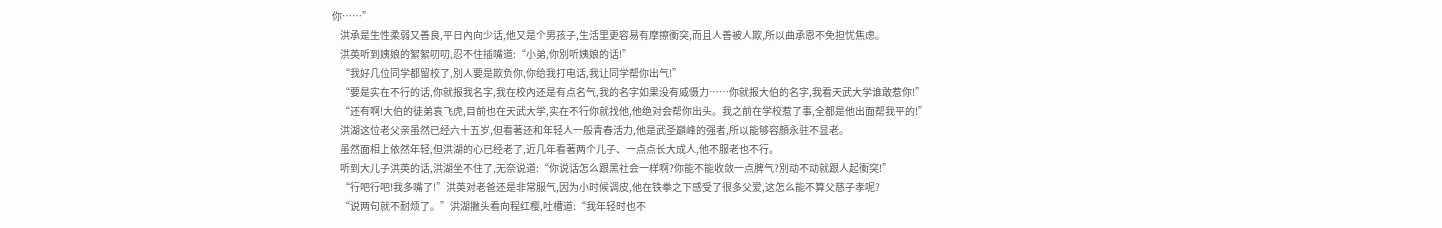你……”
    洪承是生性柔弱又善良,平日內向少话,他又是个男孩子,生活里更容易有摩擦衝突,而且人善被人欺,所以曲承恩不免担忧焦虑。
    洪英听到姨娘的絮絮叨叨,忍不住插嘴道:“小弟,你別听姨娘的话!”
    “我好几位同学都留校了,別人要是欺负你,你给我打电话,我让同学帮你出气!”
    “要是实在不行的话,你就报我名字,我在校內还是有点名气,我的名字如果没有威慑力……你就报大伯的名字,我看天武大学谁敢惹你!”
    “还有啊!大伯的徒弟袁飞虎,目前也在天武大学,实在不行你就找他,他绝对会帮你出头。我之前在学校惹了事,全都是他出面帮我平的!”
    洪湖这位老父亲虽然已经六十五岁,但看著还和年轻人一般青春活力,他是武圣巔峰的强者,所以能够容顏永驻不显老。
    虽然面相上依然年轻,但洪湖的心已经老了,近几年看著两个儿子、一点点长大成人,他不服老也不行。
    听到大儿子洪英的话,洪湖坐不住了,无奈说道:“你说话怎么跟黑社会一样啊?你能不能收敛一点脾气?別动不动就跟人起衝突!”
    “行吧行吧!我多嘴了!”洪英对老爸还是非常服气,因为小时候调皮,他在铁拳之下感受了很多父爱,这怎么能不算父慈子孝呢?
    “说两句就不耐烦了。”洪湖撇头看向程红樱,吐槽道:“我年轻时也不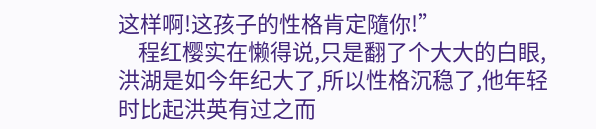这样啊!这孩子的性格肯定隨你!”
    程红樱实在懒得说,只是翻了个大大的白眼,洪湖是如今年纪大了,所以性格沉稳了,他年轻时比起洪英有过之而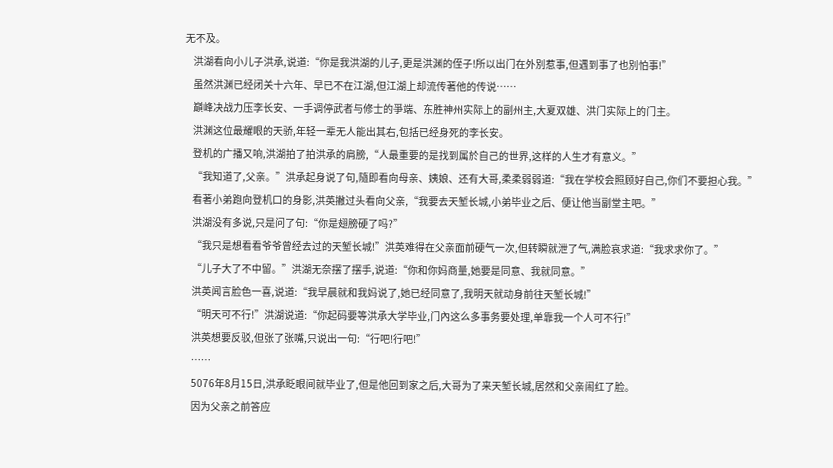无不及。
    洪湖看向小儿子洪承,说道:“你是我洪湖的儿子,更是洪渊的侄子!所以出门在外別惹事,但遇到事了也別怕事!”
    虽然洪渊已经闭关十六年、早已不在江湖,但江湖上却流传著他的传说……
    巔峰决战力压李长安、一手调停武者与修士的爭端、东胜神州实际上的副州主,大夏双雄、洪门实际上的门主。
    洪渊这位最耀眼的天骄,年轻一辈无人能出其右,包括已经身死的李长安。
    登机的广播又响,洪湖拍了拍洪承的肩膀,“人最重要的是找到属於自己的世界,这样的人生才有意义。”
    “我知道了,父亲。”洪承起身说了句,隨即看向母亲、姨娘、还有大哥,柔柔弱弱道:“我在学校会照顾好自己,你们不要担心我。”
    看著小弟跑向登机口的身影,洪英撇过头看向父亲,“我要去天堑长城,小弟毕业之后、便让他当副堂主吧。”
    洪湖没有多说,只是问了句:“你是翅膀硬了吗?”
    “我只是想看看爷爷曾经去过的天堑长城!”洪英难得在父亲面前硬气一次,但转瞬就泄了气,满脸哀求道:“我求求你了。”
    “儿子大了不中留。”洪湖无奈摆了摆手,说道:“你和你妈商量,她要是同意、我就同意。”
    洪英闻言脸色一喜,说道:“我早晨就和我妈说了,她已经同意了,我明天就动身前往天堑长城!”
    “明天可不行!”洪湖说道:“你起码要等洪承大学毕业,门內这么多事务要处理,单靠我一个人可不行!”
    洪英想要反驳,但张了张嘴,只说出一句:“行吧!行吧!”
    ……
    5076年8月15日,洪承眨眼间就毕业了,但是他回到家之后,大哥为了来天堑长城,居然和父亲闹红了脸。
    因为父亲之前答应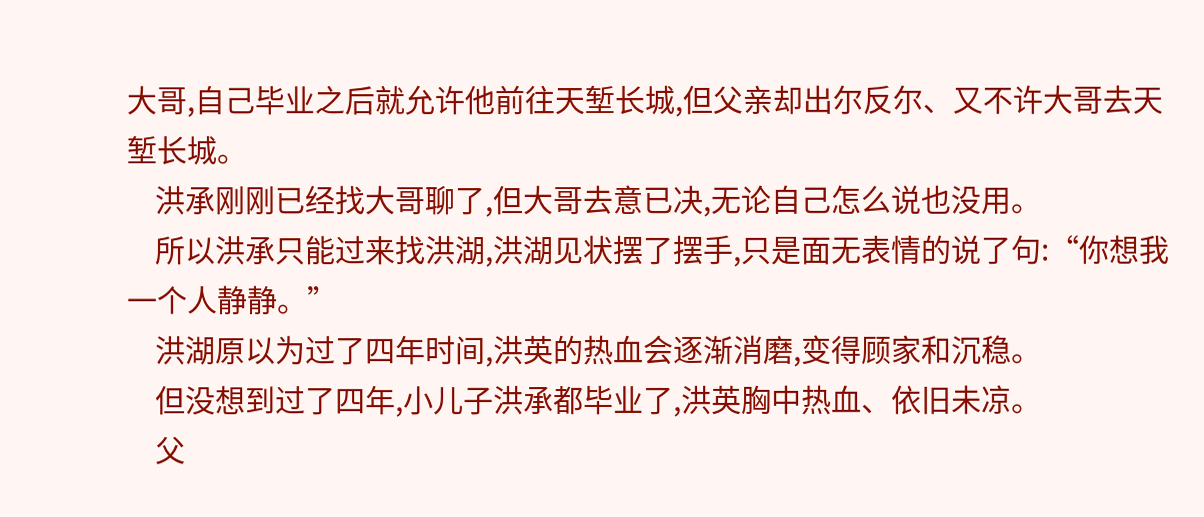大哥,自己毕业之后就允许他前往天堑长城,但父亲却出尔反尔、又不许大哥去天堑长城。
    洪承刚刚已经找大哥聊了,但大哥去意已决,无论自己怎么说也没用。
    所以洪承只能过来找洪湖,洪湖见状摆了摆手,只是面无表情的说了句:“你想我一个人静静。”
    洪湖原以为过了四年时间,洪英的热血会逐渐消磨,变得顾家和沉稳。
    但没想到过了四年,小儿子洪承都毕业了,洪英胸中热血、依旧未凉。
    父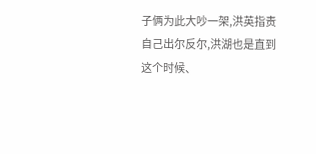子俩为此大吵一架,洪英指责自己出尔反尔,洪湖也是直到这个时候、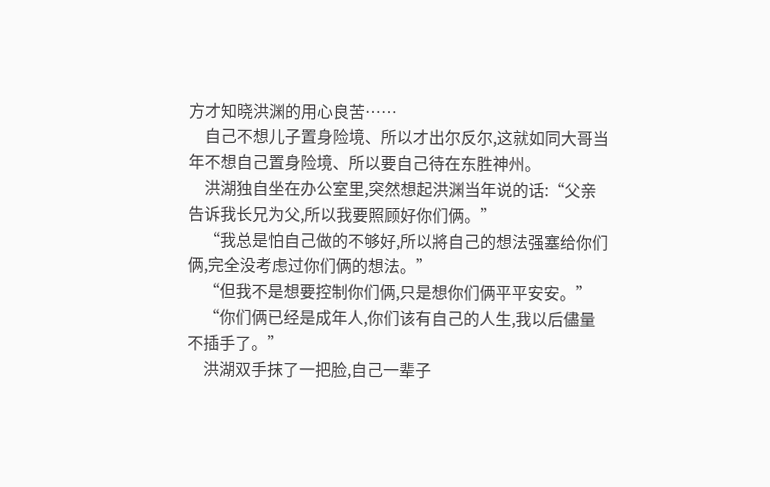方才知晓洪渊的用心良苦……
    自己不想儿子置身险境、所以才出尔反尔,这就如同大哥当年不想自己置身险境、所以要自己待在东胜神州。
    洪湖独自坐在办公室里,突然想起洪渊当年说的话:“父亲告诉我长兄为父,所以我要照顾好你们俩。”
    “我总是怕自己做的不够好,所以將自己的想法强塞给你们俩,完全没考虑过你们俩的想法。”
    “但我不是想要控制你们俩,只是想你们俩平平安安。”
    “你们俩已经是成年人,你们该有自己的人生,我以后儘量不插手了。”
    洪湖双手抹了一把脸,自己一辈子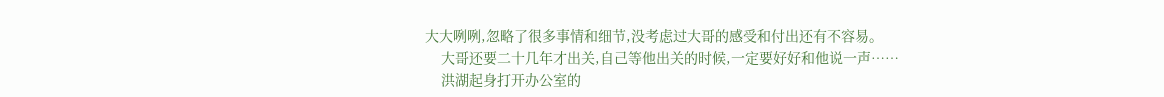大大咧咧,忽略了很多事情和细节,没考虑过大哥的感受和付出还有不容易。
    大哥还要二十几年才出关,自己等他出关的时候,一定要好好和他说一声……
    洪湖起身打开办公室的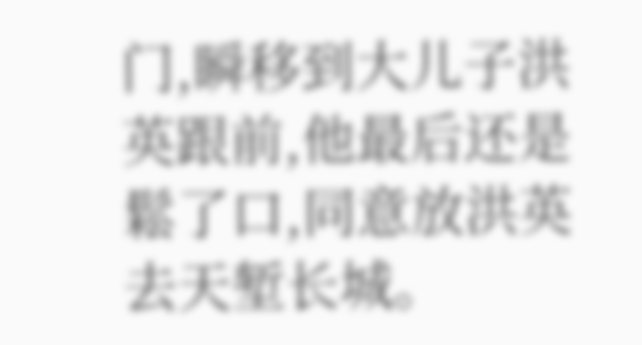门,瞬移到大儿子洪英跟前,他最后还是鬆了口,同意放洪英去天堑长城。